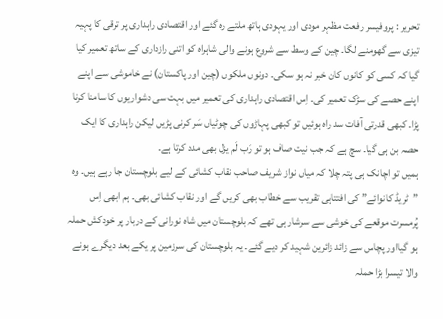تحریر : پروفیسر رفعت مظہر مودی اور یہودی ہاتھ ملتے رہ گئے اور اقتصادی راہداری پر ترقی کا پہیہ تیزی سے گھومنے لگا۔ چین کے وسط سے شروع ہونے والی شاہراہ کو اتنی رازداری کے ساتھ تعمیر کیا گیا کہ کسی کو کانوں کان خبر نہ ہو سکی۔ دونوں ملکوں (چین اور پاکستان) نے خاموشی سے اپنے اپنے حصے کی سڑک تعمیر کی۔ اِس اقتصادی راہداری کی تعمیر میں بہت سی دشواریوں کا سامنا کرنا پڑا۔ کبھی قدرتی آفات سد راہ ہوئیں تو کبھی پہاڑوں کی چوٹیاں سَر کرنی پڑیں لیکن راہداری کا ایک حصہ بن ہی گیا۔ سچ ہے کہ جب نیت صاف ہو تو رَب لَم یزل بھی مدد کرتا ہے۔
ہمیں تو اچانک ہی پتہ چلا کہ میاں نواز شریف صاحب نقاب کشائی کے لیے بلوچستان جا رہے ہیں۔ وہ ”ٹریڈ کانوائے” کی افتتاہی تقریب سے خطاب بھی کریں گے اور نقاب کشائی بھی۔ ہم ابھی اِس پُرمسرت موقعے کی خوشی سے سرشار ہی تھے کہ بلوچستان میں شاہ نورانی کے دربار پر خودکش حملہ ہو گیااور پچاس سے زائد زائرین شہید کر دیے گئے۔ یہ بلوچستان کی سرزمین پر یکے بعد دیگرے ہونے والا تیسرا بڑا حملہ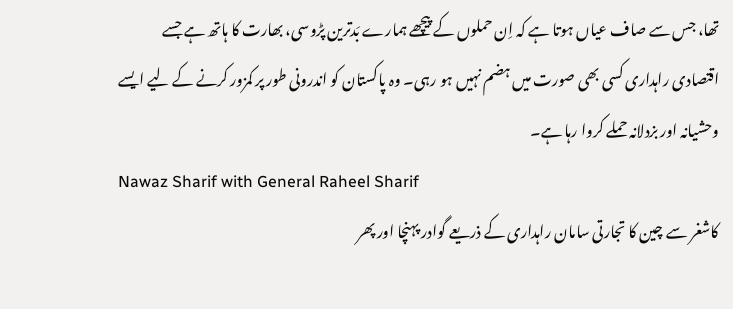تھا، جس سے صاف عیاں ہوتا ہے کہ اِن حملوں کے پیچھے ہمارے بَدترین پڑوسی، بھارت کا ہاتھ ہے جسے اقتصادی راہداری کسی بھی صورت میں ہضم نہیں ہو رہی۔ وہ پاکستان کو اندرونی طور پر کمزور کرنے کے لیے ایسے وحشیانہ اور بزدلانہ حملے کروا رہا ہے۔
Nawaz Sharif with General Raheel Sharif
کاشغر سے چین کا تجارتی سامان راہداری کے ذریعے گوادر پہنچا اور پھر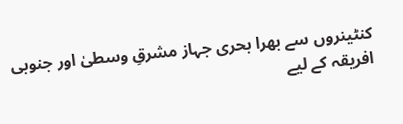کنٹینروں سے بھرا بحری جہاز مشرقِ وسطیٰ اور جنوبی افریقہ کے لیے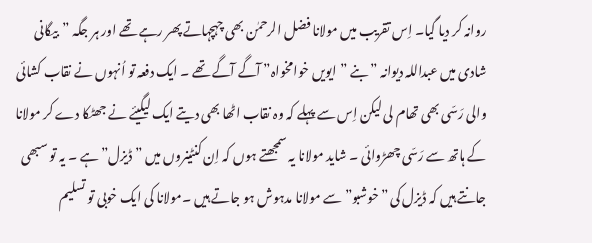روانہ کر دیا گیا۔ اِس تقریب میں مولانا فضل الرحمٰن بھی چہچہاتے پھر رہے تھے اور ہر جگہ ”بیگانی شادی میں عبداللہ دیوانہ ” بنے ”ایویں خوامخواہ” آگے آگے تھے ۔ ایک دفعہ تو اُنہوں نے نقاب کشائی والی رَسّی بھی تھام لی لیکن اِس سے پہلے کہ وہ نقاب اٹھا بھی دیتے ایک لیگیئے نے جھٹکا دے کر مولانا کے ہاتھ سے رَسّی چھڑوائی ۔ شاید مولانا یہ سمجھتے ہوں کہ اِن کنٹینروں میں ”ڈیزل” ہے ۔ یہ تو سبھی جانتے ہیں کہ ڈیزل کی ”خوشبو” سے مولانا مدہوش ہو جاتے ہیں ۔مولانا کی ایک خوبی تو تسلیم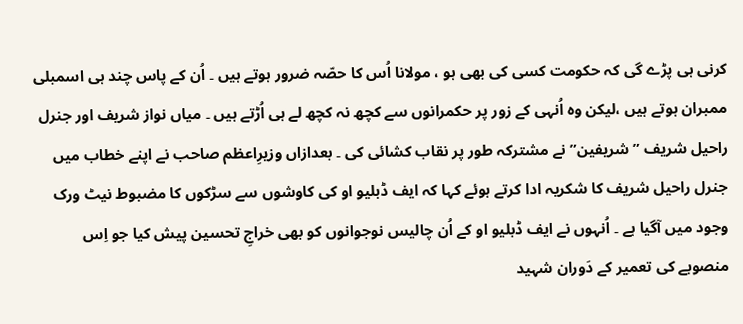کرنی ہی پڑے گی کہ حکومت کسی کی بھی ہو ، مولانا اُس کا حصّہ ضرور ہوتے ہیں ۔ اُن کے پاس چند ہی اسمبلی ممبران ہوتے ہیں ،لیکن وہ اُنہی کے زور پر حکمرانوں سے کچھ نہ کچھ لے ہی اُڑتے ہیں ۔ میاں نواز شریف اور جنرل راحیل شریف ”شریفین” نے مشترکہ طور پر نقاب کشائی کی ۔ بعدازاں وزیرِاعظم صاحب نے اپنے خطاب میں جنرل راحیل شریف کا شکریہ ادا کرتے ہوئے کہا کہ ایف ڈبلیو او کی کاوشوں سے سڑکوں کا مضبوط نیٹ ورک وجود میں آگیا ہے ۔ اُنہوں نے ایف ڈبلیو او کے اُن چالیس نوجوانوں کو بھی خراجِ تحسین پیش کیا جو اِس منصوبے کی تعمیر کے دَوران شہید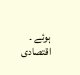ہوئے ۔ اقتصادی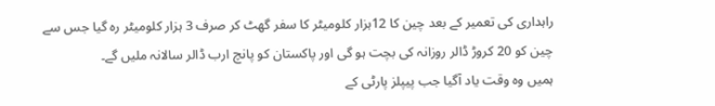راہداری کی تعمیر کے بعد چین کا 12ہزار کلومیٹر کا سفر گھٹ کر صرف 3 ہزار کلومیٹر رہ گیا جس سے چین کو 20 کروڑ ڈالر روزانہ کی بچت ہو گی اور پاکستان کو پانچ ارب ڈالر سالانہ ملیں گے۔
ہمیں وہ وقت یاد آگیا جب پیپلز پارٹی کے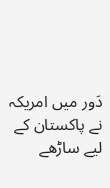دَور میں امریکہ نے پاکستان کے لیے ساڑھے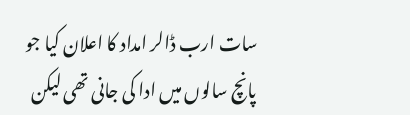سات ارب ڈالر امداد کا اعلان کیا جو پانچ سالوں میں ادا کی جانی تھی لیکن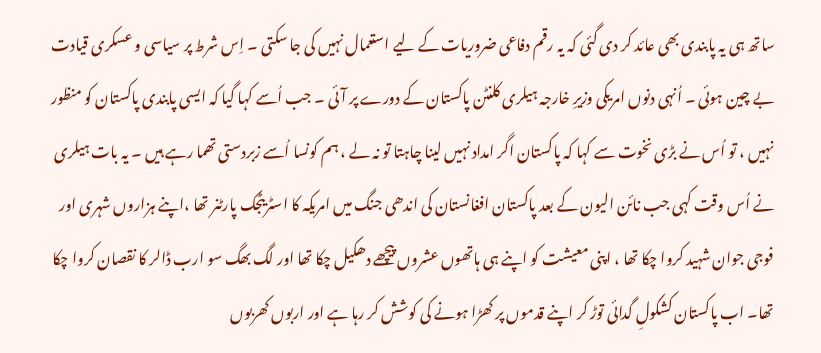ساتھ ہی یہ پابندی بھی عائد کر دی گئی کہ یہ رقم دفاعی ضروریات کے لیے استعمال نہیں کی جا سکتی ۔ اِس شرط پر سیاسی و عسکری قیادت بے چین ہوئی ۔ اُنہی دنوں امریکی وزیرِ خارجہ ہیلری کلنٹن پاکستان کے دورے پر آئی ۔ جب اُسے کہا گیا کہ ایسی پابندی پاکستان کو منظور نہیں ، تو اُس نے بڑی نخوت سے کہا کہ پاکستان اگر امداد نہیں لینا چاہتا تو نہ لے ، ہم کونسا اُسے زبردستی تھما رہے ہیں ۔ یہ بات ہیلری نے اُس وقت کہی جب نائن الیون کے بعد پاکستان افغانستان کی اندھی جنگ میں امریکہ کا اسٹریٹجک پارٹنر تھا ،اپنے ہزاروں شہری اور فوجی جوان شہید کروا چکا تھا ، اپنی معیشت کو اپنے ہی ہاتھوں عشروں پیچھے دھکیل چکا تھا اور لگ بھگ سو ارب ڈالر کا نقصان کروا چکا تھا۔ اب پاکستان کشکولِ گدائی توڑ کر اپنے قدموں پر کھڑا ہونے کی کوشش کر رہا ہے اور اربوں کھربوں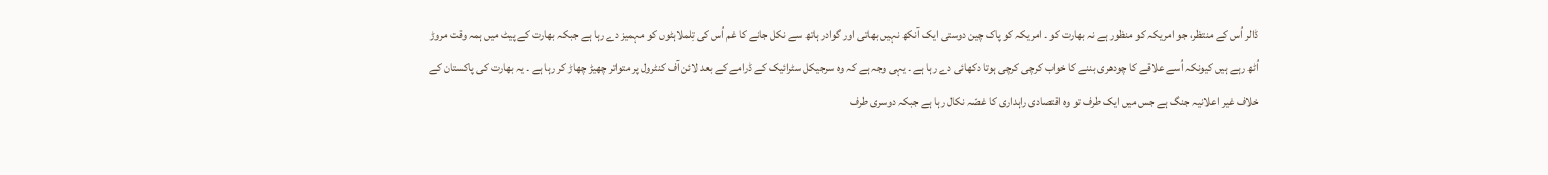ڈالر اُس کے منتظر، جو امریکہ کو منظور ہے نہ بھارت کو ۔ امریکہ کو پاک چین دوستی ایک آنکھ نہیں بھاتی اور گوادر ہاتھ سے نکل جانے کا غم اُس کی تِلملاہٹوں کو مہمیز دے رہا ہے جبکہ بھارت کے پیٹ میں ہمہ وقت مروڑ اُٹھ رہے ہیں کیونکہ اُسے علاقے کا چودھری بننے کا خواب کرچی کرچی ہوتا دکھائی دے رہا ہے ۔ یہی وجہ ہے کہ وہ سرجیکل سٹرائیک کے ڈرامے کے بعد لائن آف کنٹرول پر متواتر چھیڑ چھاڑ کر رہا ہے ۔ یہ بھارت کی پاکستان کے خلاف غیر اعلانیہ جنگ ہے جس میں ایک طرف تو وہ اقتصادی راہداری کا غصّہ نکال رہا ہے جبکہ دوسری طرف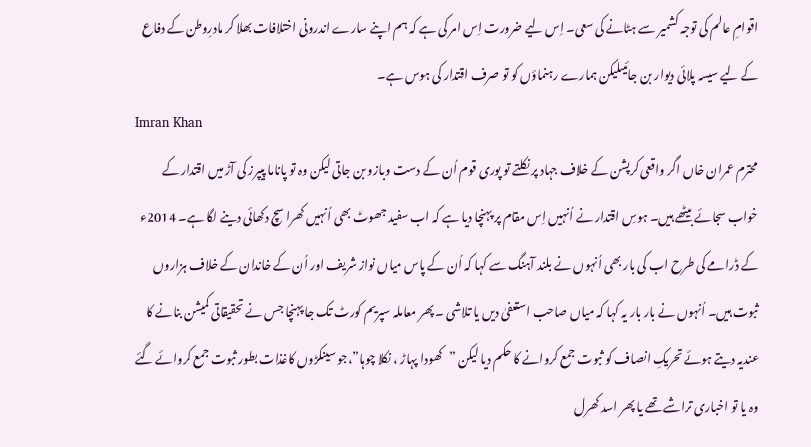اقوامِ عالم کی توجہ کشمیر سے ہٹانے کی سعی۔ اِس لیے ضرورت اِس امر کی ہے کہ ہم اپنے سارے اندرونی اختلافات بھلا کر مادرِوطن کے دفاع کے لیے سیسہ پلائی دیوار بن جائیںلیکن ہمارے رہنماؤں کو تو صرف اقتدار کی ہوس ہے۔
Imran Khan
محترم عمران خاں اگر واقعی کرپشن کے خلاف جہاد پر نکلتے تو پوری قوم اُن کے دست وبازو بن جاتی لیکن وہ تو پاناما پیپرز کی آڑ میں اقتدار کے خواب سجائے بیٹھے ہیں۔ ہوسِ اقتدار نے اُنہیں اِس مقام پر پہنچا دیا ہے کہ اب سفید جھوٹ بھی اُنہیں کھرا سچ دکھائی دینے لگا ہے۔ 2014ء کے ڈرامے کی طرح اب کی بار بھی اُنہوں نے بلند آہنگ سے کہا کہ اُن کے پاس میاں نواز شریف اور اُن کے خاندان کے خلاف ہزاروں ثبوت ہیں۔ اُنہوں نے بار بار یہ کہا کہ میاں صاحب استعفیٰ دیں یا تلاشی ۔ پھر معاملہ سپریم کورٹ تک جا پہنچا جس نے تحقیقاتی کمیشن بنانے کا عندیہ دیتے ہوئے تحریکِ انصاف کو ثبوت جمع کروانے کا حکم دیا لیکن ”کھودا پہاڑ ، نکلا چوہا”،جو سینکڑوں کاغذات بطور ثبوت جمع کروائے گئے وہ یا تو اخباری تراشے تھے یا پھر اسد کھرل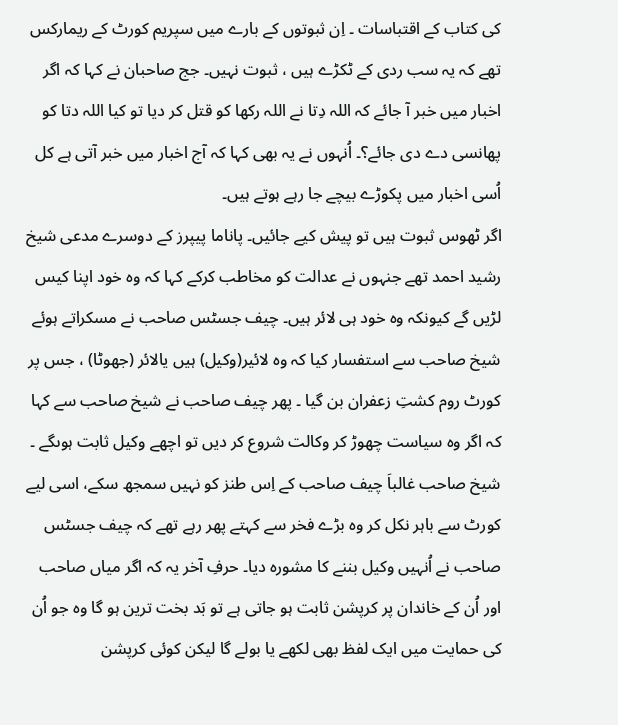کی کتاب کے اقتباسات ۔ اِن ثبوتوں کے بارے میں سپریم کورٹ کے ریمارکس تھے کہ یہ سب ردی کے ٹکڑے ہیں ، ثبوت نہیں۔ جج صاحبان نے کہا کہ اگر اخبار میں خبر آ جائے کہ اللہ دِتا نے اللہ رکھا کو قتل کر دیا تو کیا اللہ دتا کو پھانسی دے دی جائے؟۔ اُنہوں نے یہ بھی کہا کہ آج اخبار میں خبر آتی ہے کل اُسی اخبار میں پکوڑے بیچے جا رہے ہوتے ہیں۔
اگر ٹھوس ثبوت ہیں تو پیش کیے جائیں۔ پاناما پیپرز کے دوسرے مدعی شیخ رشید احمد تھے جنہوں نے عدالت کو مخاطب کرکے کہا کہ وہ خود اپنا کیس لڑیں گے کیونکہ وہ خود ہی لائر ہیں۔ چیف جسٹس صاحب نے مسکراتے ہوئے شیخ صاحب سے استفسار کیا کہ وہ لائیر(وکیل) ہیں یالائر (جھوٹا) ، جس پر کورٹ روم کشتِ زعفران بن گیا ۔ پھر چیف صاحب نے شیخ صاحب سے کہا کہ اگر وہ سیاست چھوڑ کر وکالت شروع کر دیں تو اچھے وکیل ثابت ہوںگے ۔ شیخ صاحب غالباَ چیف صاحب کے اِس طنز کو نہیں سمجھ سکے، اسی لیے کورٹ سے باہر نکل کر وہ بڑے فخر سے کہتے پھر رہے تھے کہ چیف جسٹس صاحب نے اُنہیں وکیل بننے کا مشورہ دیا۔ حرفِ آخر یہ کہ اگر میاں صاحب اور اُن کے خاندان پر کرپشن ثابت ہو جاتی ہے تو بَد بخت ترین ہو گا وہ جو اُن کی حمایت میں ایک لفظ بھی لکھے یا بولے گا لیکن کوئی کرپشن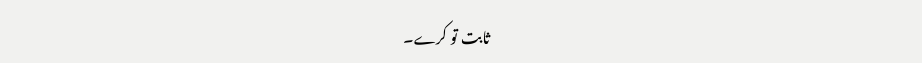ثابت تو کرے۔